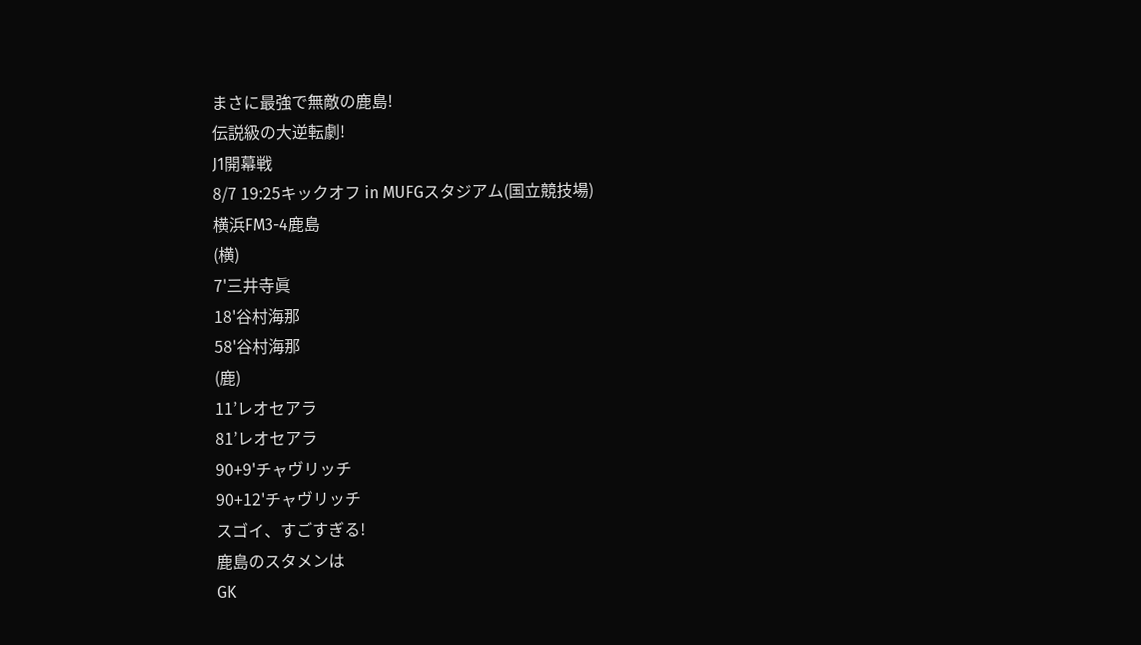まさに最強で無敵の鹿島!
伝説級の大逆転劇!
J1開幕戦
8/7 19:25キックオフ in MUFGスタジアム(国立競技場)
横浜FM3-4鹿島
(横)
7'三井寺眞
18'谷村海那
58'谷村海那
(鹿)
11’レオセアラ
81’レオセアラ
90+9'チャヴリッチ
90+12'チャヴリッチ
スゴイ、すごすぎる!
鹿島のスタメンは
GK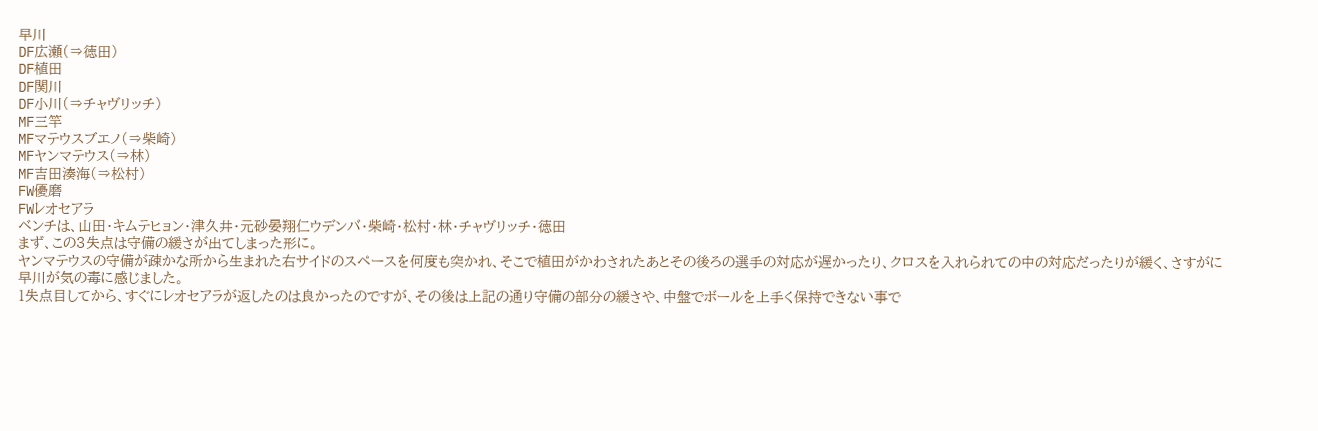早川
DF広瀬(⇒徳田)
DF植田
DF関川
DF小川(⇒チャヴリッチ)
MF三竿
MFマテウスブエノ(⇒柴崎)
MFヤンマテウス(⇒林)
MF吉田湊海(⇒松村)
FW優磨
FWレオセアラ
ベンチは、山田・キムテヒョン・津久井・元砂晏翔仁ウデンバ・柴崎・松村・林・チャヴリッチ・徳田
まず、この3失点は守備の緩さが出てしまった形に。
ヤンマテウスの守備が疎かな所から生まれた右サイドのスペースを何度も突かれ、そこで植田がかわされたあとその後ろの選手の対応が遅かったり、クロスを入れられての中の対応だったりが緩く、さすがに早川が気の毒に感じました。
1失点目してから、すぐにレオセアラが返したのは良かったのですが、その後は上記の通り守備の部分の緩さや、中盤でボールを上手く保持できない事で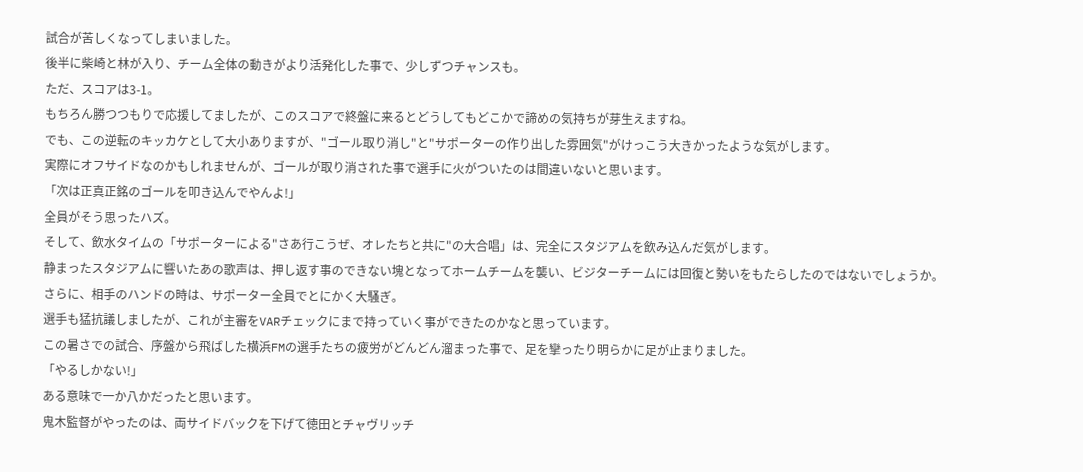試合が苦しくなってしまいました。
後半に柴崎と林が入り、チーム全体の動きがより活発化した事で、少しずつチャンスも。
ただ、スコアは3-1。
もちろん勝つつもりで応援してましたが、このスコアで終盤に来るとどうしてもどこかで諦めの気持ちが芽生えますね。
でも、この逆転のキッカケとして大小ありますが、"ゴール取り消し"と"サポーターの作り出した雰囲気"がけっこう大きかったような気がします。
実際にオフサイドなのかもしれませんが、ゴールが取り消された事で選手に火がついたのは間違いないと思います。
「次は正真正銘のゴールを叩き込んでやんよ!」
全員がそう思ったハズ。
そして、飲水タイムの「サポーターによる"さあ行こうぜ、オレたちと共に"の大合唱」は、完全にスタジアムを飲み込んだ気がします。
静まったスタジアムに響いたあの歌声は、押し返す事のできない塊となってホームチームを襲い、ビジターチームには回復と勢いをもたらしたのではないでしょうか。
さらに、相手のハンドの時は、サポーター全員でとにかく大騒ぎ。
選手も猛抗議しましたが、これが主審をVARチェックにまで持っていく事ができたのかなと思っています。
この暑さでの試合、序盤から飛ばした横浜FMの選手たちの疲労がどんどん溜まった事で、足を攣ったり明らかに足が止まりました。
「やるしかない!」
ある意味で一か八かだったと思います。
鬼木監督がやったのは、両サイドバックを下げて徳田とチャヴリッチ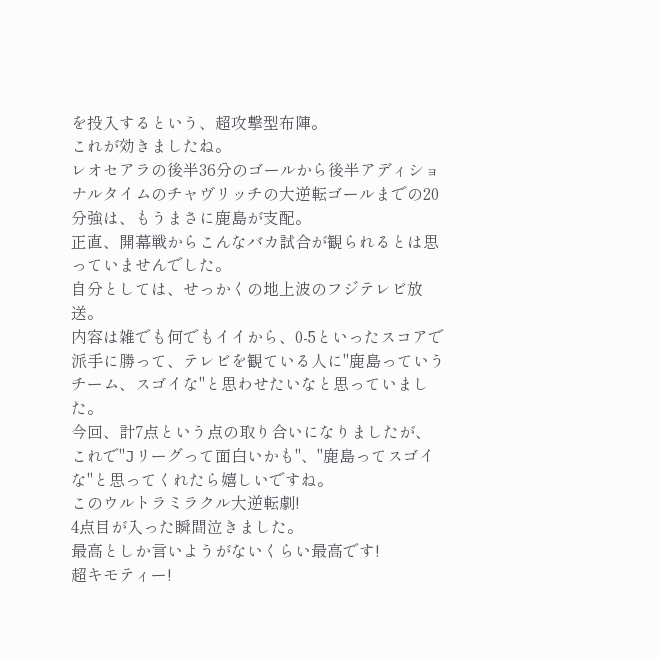を投入するという、超攻撃型布陣。
これが効きましたね。
レオセアラの後半36分のゴールから後半アディショナルタイムのチャヴリッチの大逆転ゴールまでの20分強は、もうまさに鹿島が支配。
正直、開幕戦からこんなバカ試合が観られるとは思っていませんでした。
自分としては、せっかくの地上波のフジテレビ放送。
内容は雑でも何でもイイから、0-5といったスコアで派手に勝って、テレビを観ている人に"鹿島っていうチーム、スゴイな"と思わせたいなと思っていました。
今回、計7点という点の取り合いになりましたが、これで"Jリーグって面白いかも"、"鹿島ってスゴイな"と思ってくれたら嬉しいですね。
このウルトラミラクル大逆転劇!
4点目が入った瞬間泣きました。
最高としか言いようがないくらい最高です!
超キモティー!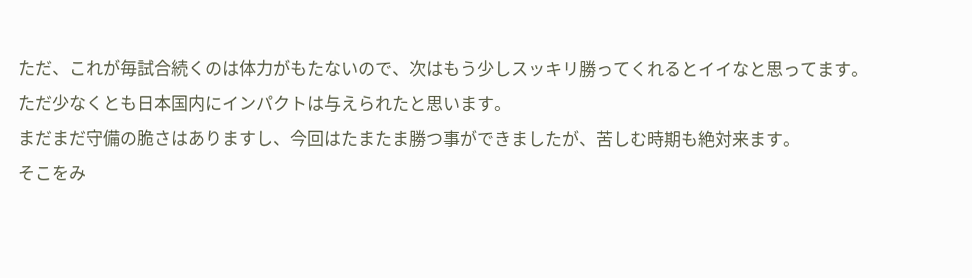ただ、これが毎試合続くのは体力がもたないので、次はもう少しスッキリ勝ってくれるとイイなと思ってます。
ただ少なくとも日本国内にインパクトは与えられたと思います。
まだまだ守備の脆さはありますし、今回はたまたま勝つ事ができましたが、苦しむ時期も絶対来ます。
そこをみ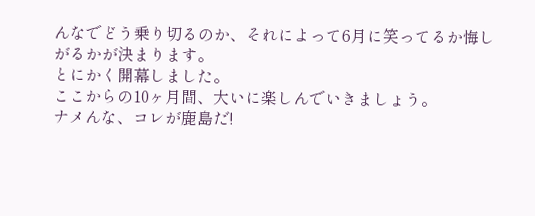んなでどう乗り切るのか、それによって6月に笑ってるか悔しがるかが決まります。
とにかく開幕しました。
ここからの10ヶ月間、大いに楽しんでいきましょう。
ナメんな、コレが鹿島だ!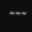~~~